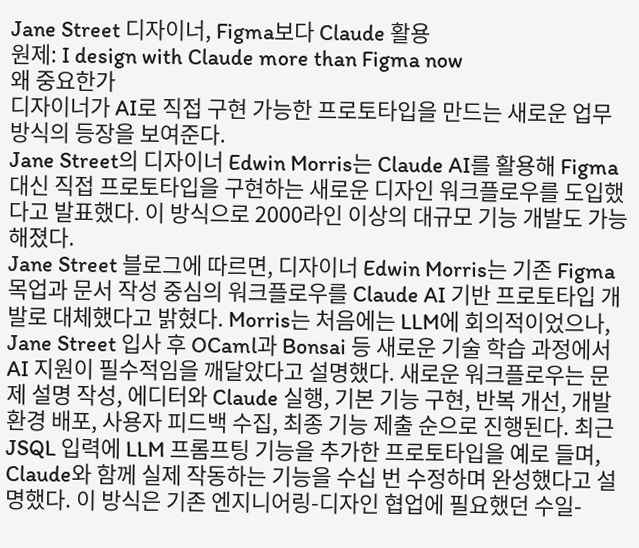Jane Street 디자이너, Figma보다 Claude 활용
원제: I design with Claude more than Figma now
왜 중요한가
디자이너가 AI로 직접 구현 가능한 프로토타입을 만드는 새로운 업무 방식의 등장을 보여준다.
Jane Street의 디자이너 Edwin Morris는 Claude AI를 활용해 Figma 대신 직접 프로토타입을 구현하는 새로운 디자인 워크플로우를 도입했다고 발표했다. 이 방식으로 2000라인 이상의 대규모 기능 개발도 가능해졌다.
Jane Street 블로그에 따르면, 디자이너 Edwin Morris는 기존 Figma 목업과 문서 작성 중심의 워크플로우를 Claude AI 기반 프로토타입 개발로 대체했다고 밝혔다. Morris는 처음에는 LLM에 회의적이었으나, Jane Street 입사 후 OCaml과 Bonsai 등 새로운 기술 학습 과정에서 AI 지원이 필수적임을 깨달았다고 설명했다. 새로운 워크플로우는 문제 설명 작성, 에디터와 Claude 실행, 기본 기능 구현, 반복 개선, 개발 환경 배포, 사용자 피드백 수집, 최종 기능 제출 순으로 진행된다. 최근 JSQL 입력에 LLM 프롬프팅 기능을 추가한 프로토타입을 예로 들며, Claude와 함께 실제 작동하는 기능을 수십 번 수정하며 완성했다고 설명했다. 이 방식은 기존 엔지니어링-디자인 협업에 필요했던 수일-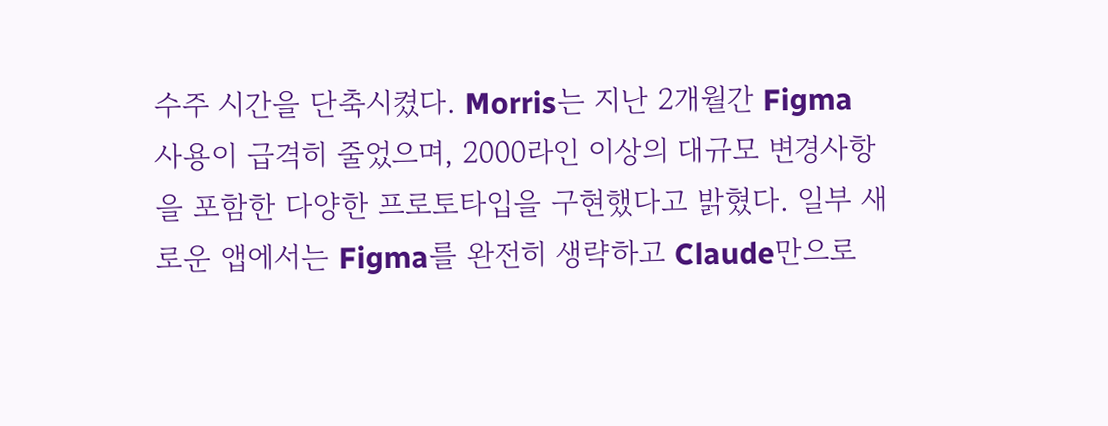수주 시간을 단축시켰다. Morris는 지난 2개월간 Figma 사용이 급격히 줄었으며, 2000라인 이상의 대규모 변경사항을 포함한 다양한 프로토타입을 구현했다고 밝혔다. 일부 새로운 앱에서는 Figma를 완전히 생략하고 Claude만으로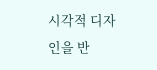시각적 디자인을 반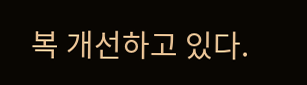복 개선하고 있다.